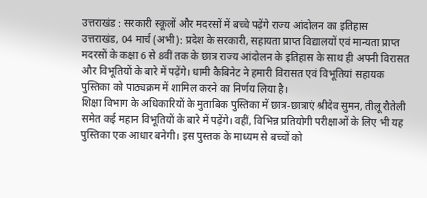उत्तराखंड : सरकारी स्कूलों और मदरसों में बच्चे पढ़ेंगे राज्य आंदोलन का इतिहास
उत्तराखंड, 04 मार्च (अभी): प्रदेश के सरकारी, सहायता प्राप्त विद्यालयों एवं मान्यता प्राप्त मदरसों के कक्षा 6 से 8वीं तक के छात्र राज्य आंदोलन के इतिहास के साथ ही अपनी विरासत और विभूतियों के बारे में पढ़ेंगे। धामी कैबिनेट ने हमारी विरासत एवं विभूतियां सहायक पुस्तिका को पाठ्यक्रम में शामिल करने का निर्णय लिया है।
शिक्षा विभाग के अधिकारियों के मुताबिक पुस्तिका में छात्र-छात्राएं श्रीदेव सुमन, तीलू रौतेली समेत कई महान विभूतियों के बारे में पढ़ेंगे। वहीं, विभिन्न प्रतियोगी परीक्षाओं के लिए भी यह पुस्तिका एक आधार बनेगी। इस पुस्तक के माध्यम से बच्चों को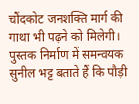चौंदकोट जनशक्ति मार्ग की गाथा भी पढ़ने को मिलेगी। पुस्तक निर्माण में समन्वयक सुनील भट्ट बताते हैं कि पौड़ी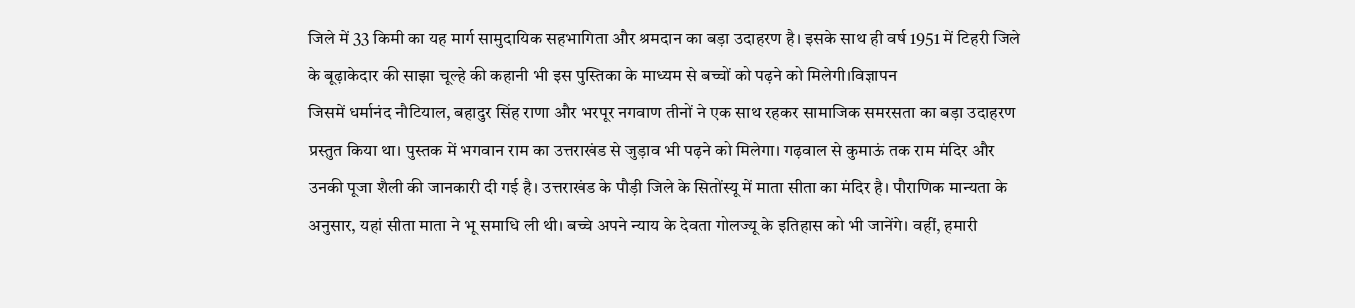जिले में 33 किमी का यह मार्ग सामुदायिक सहभागिता और श्रमदान का बड़ा उदाहरण है। इसके साथ ही वर्ष 1951 में टिहरी जिले के बूढ़ाकेदार की साझा चूल्हे की कहानी भी इस पुस्तिका के माध्यम से बच्चों को पढ़ने को मिलेगी।विज्ञापन
जिसमें धर्मानंद नौटियाल, बहादुर सिंह राणा और भरपूर नगवाण तीनों ने एक साथ रहकर सामाजिक समरसता का बड़ा उदाहरण प्रस्तुत किया था। पुस्तक में भगवान राम का उत्तराखंड से जुड़ाव भी पढ़ने को मिलेगा। गढ़वाल से कुमाऊं तक राम मंदिर और उनकी पूजा शैली की जानकारी दी गई है। उत्तराखंड के पौड़ी जिले के सितोंस्यू में माता सीता का मंदिर है। पौराणिक मान्यता के अनुसार, यहां सीता माता ने भू समाधि ली थी। बच्चे अपने न्याय के देवता गोलज्यू के इतिहास को भी जानेंगे। वहीं, हमारी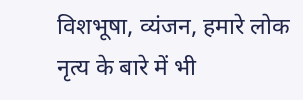विशभूषा, व्यंजन, हमारे लोक नृत्य के बारे में भी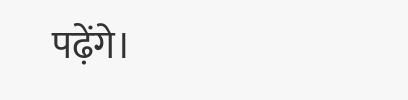पढ़ेंगे।